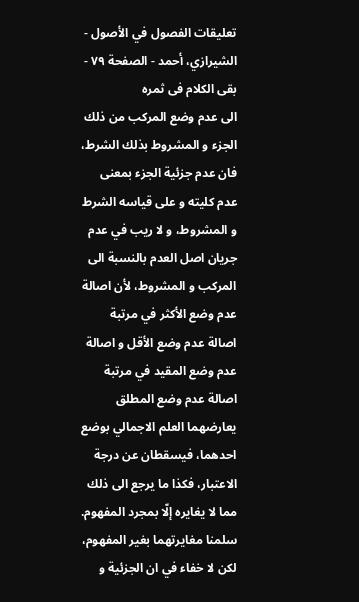تعليقات الفصول في الأصول - الشيرازي، أحمد - الصفحة ٧٩ - بقى الكلام فى ثمره
الى عدم وضع المركب من ذلك الجزء و المشروط بذلك الشرط، فان عدم جزئية الجزء بمعنى عدم كليته و على قياسه الشرط و المشروط، و لا ريب في عدم جريان اصل العدم بالنسبة الى المركب و المشروط، لأن اصالة عدم وضع الأكثر في مرتبة اصالة عدم وضع الأقل و اصالة عدم وضع المقيد في مرتبة اصالة عدم وضع المطلق يعارضهما العلم الاجمالي بوضع احدهما، فيسقطان عن درجة الاعتبار، فكذا ما يرجع الى ذلك مما لا يغايره إلّا بمجرد المفهوم. سلمنا مغايرتهما بغير المفهوم، لكن لا خفاء في ان الجزئية و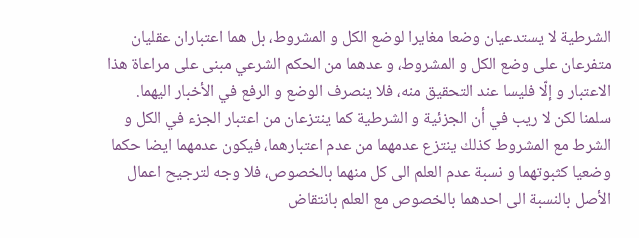الشرطية لا يستدعيان وضعا مغايرا لوضع الكل و المشروط، بل هما اعتباران عقليان متفرعان على وضع الكل و المشروط، و عدهما من الحكم الشرعي مبنى على مراعاة هذا الاعتبار و إلّا فليسا عند التحقيق منه، فلا ينصرف الوضع و الرفع في الأخبار اليهما. سلمنا لكن لا ريب في أن الجزئية و الشرطية كما ينتزعان من اعتبار الجزء في الكل و الشرط مع المشروط كذلك ينتزع عدمهما من عدم اعتبارهما، فيكون عدمهما ايضا حكما وضعيا كثبوتهما و نسبة عدم العلم الى كل منهما بالخصوص، فلا وجه لترجيح اعمال الأصل بالنسبة الى احدهما بالخصوص مع العلم بانتقاض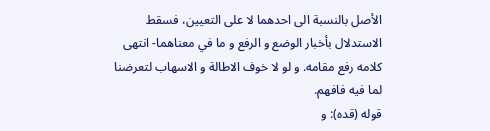الأصل بالنسبة الى احدهما لا على التعيين، فسقط الاستدلال بأخبار الوضع و الرفع و ما في معناهما- انتهى كلامه رفع مقامه. و لو لا خوف الاطالة و الاسهاب لتعرضنا لما فيه فافهم.
قوله (قده): و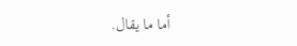أما ما يقال.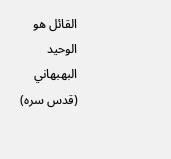القائل هو الوحيد البهبهاني (قدس سره)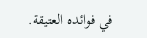في فوائده العتيقة.